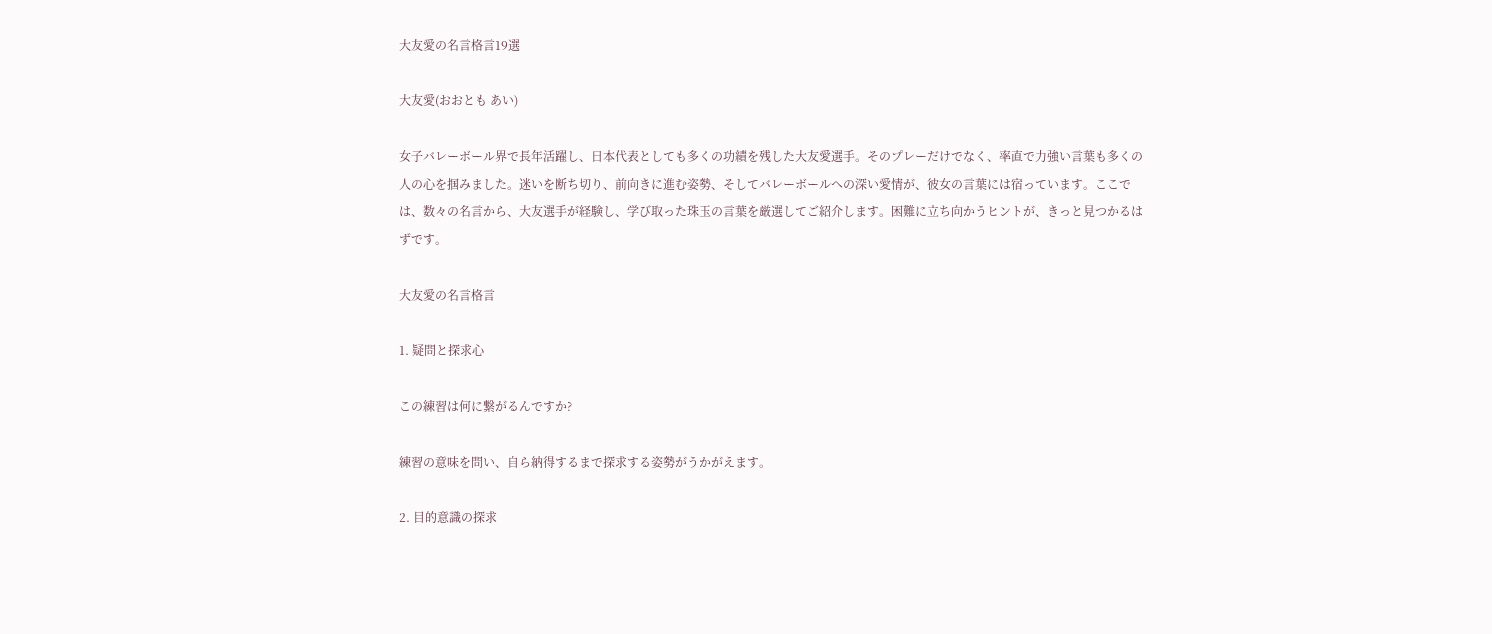大友愛の名言格言19選

大友愛(おおとも あい)

女子バレーボール界で長年活躍し、日本代表としても多くの功績を残した大友愛選手。そのプレーだけでなく、率直で力強い言葉も多くの人の心を掴みました。迷いを断ち切り、前向きに進む姿勢、そしてバレーボールへの深い愛情が、彼女の言葉には宿っています。ここでは、数々の名言から、大友選手が経験し、学び取った珠玉の言葉を厳選してご紹介します。困難に立ち向かうヒントが、きっと見つかるはずです。

大友愛の名言格言

1. 疑問と探求心

この練習は何に繋がるんですか?

練習の意味を問い、自ら納得するまで探求する姿勢がうかがえます。

2. 目的意識の探求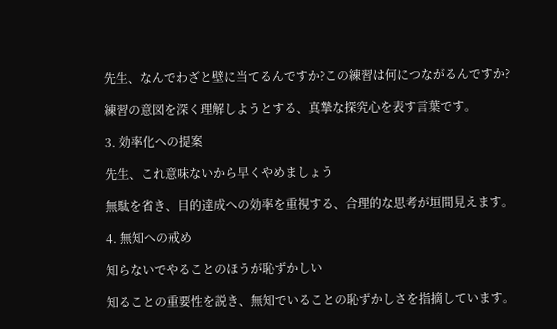先生、なんでわざと壁に当てるんですか?この練習は何につながるんですか?

練習の意図を深く理解しようとする、真摯な探究心を表す言葉です。

3. 効率化への提案

先生、これ意味ないから早くやめましょう

無駄を省き、目的達成への効率を重視する、合理的な思考が垣間見えます。

4. 無知への戒め

知らないでやることのほうが恥ずかしい

知ることの重要性を説き、無知でいることの恥ずかしさを指摘しています。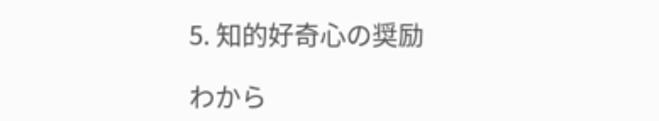5. 知的好奇心の奨励

わから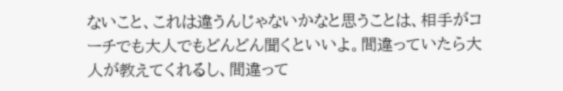ないこと、これは違うんじゃないかなと思うことは、相手がコーチでも大人でもどんどん聞くといいよ。間違っていたら大人が教えてくれるし、間違って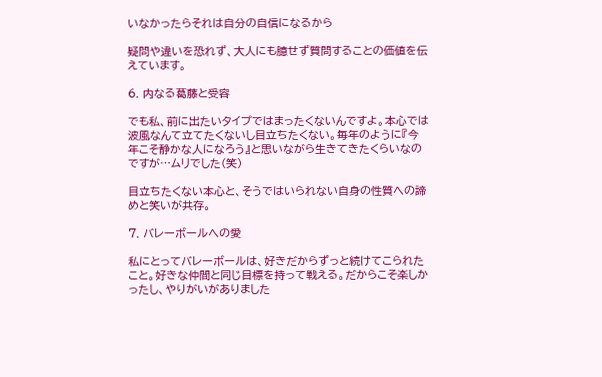いなかったらそれは自分の自信になるから

疑問や違いを恐れず、大人にも臆せず質問することの価値を伝えています。

6. 内なる葛藤と受容

でも私、前に出たいタイプではまったくないんですよ。本心では波風なんて立てたくないし目立ちたくない。毎年のように『今年こそ静かな人になろう』と思いながら生きてきたくらいなのですが…ムリでした(笑)

目立ちたくない本心と、そうではいられない自身の性質への諦めと笑いが共存。

7. バレーボールへの愛

私にとってバレーボールは、好きだからずっと続けてこられたこと。好きな仲間と同じ目標を持って戦える。だからこそ楽しかったし、やりがいがありました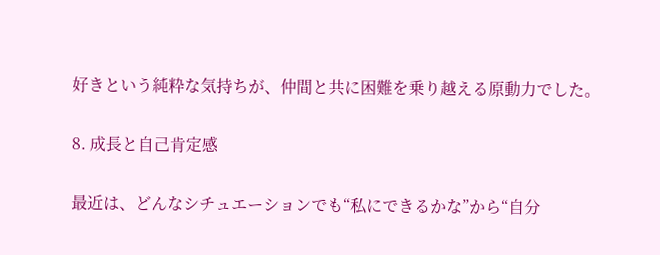好きという純粋な気持ちが、仲間と共に困難を乗り越える原動力でした。

8. 成長と自己肯定感

最近は、どんなシチュエーションでも“私にできるかな”から“自分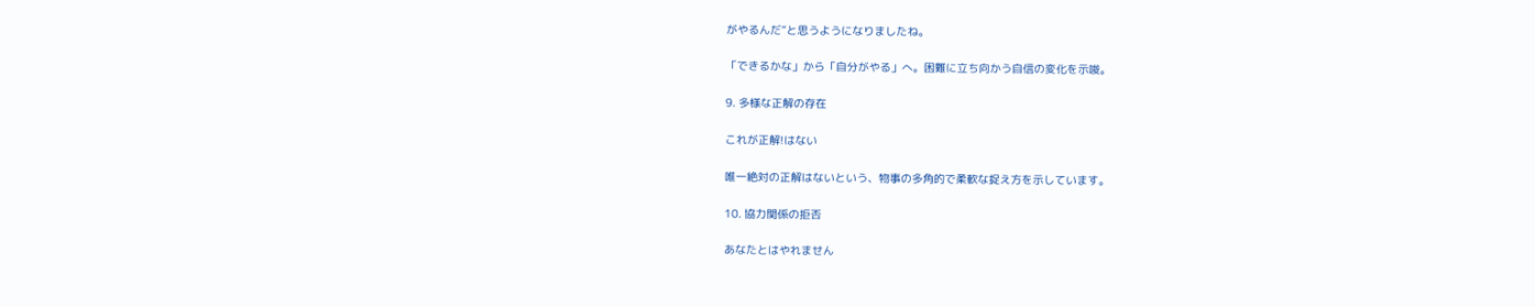がやるんだ”と思うようになりましたね。

「できるかな」から「自分がやる」へ。困難に立ち向かう自信の変化を示唆。

9. 多様な正解の存在

これが正解!はない

唯一絶対の正解はないという、物事の多角的で柔軟な捉え方を示しています。

10. 協力関係の拒否

あなたとはやれません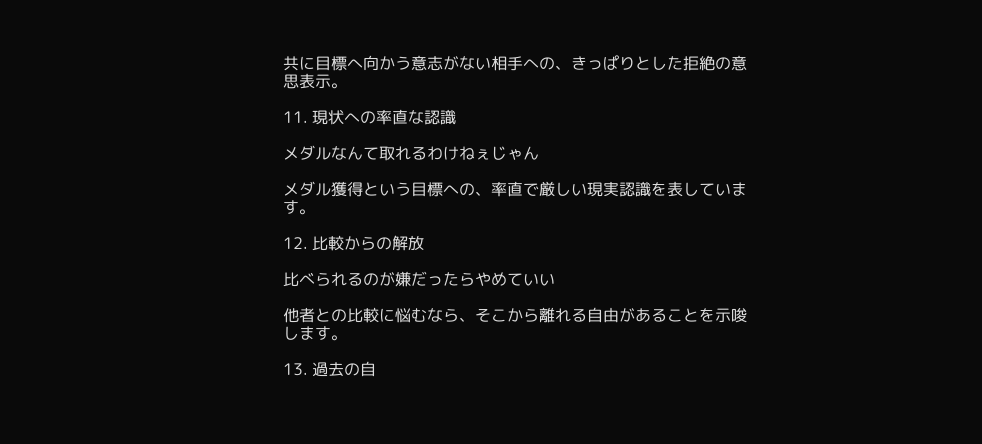共に目標へ向かう意志がない相手への、きっぱりとした拒絶の意思表示。

11. 現状への率直な認識

メダルなんて取れるわけねぇじゃん

メダル獲得という目標への、率直で厳しい現実認識を表しています。

12. 比較からの解放

比べられるのが嫌だったらやめていい

他者との比較に悩むなら、そこから離れる自由があることを示唆します。

13. 過去の自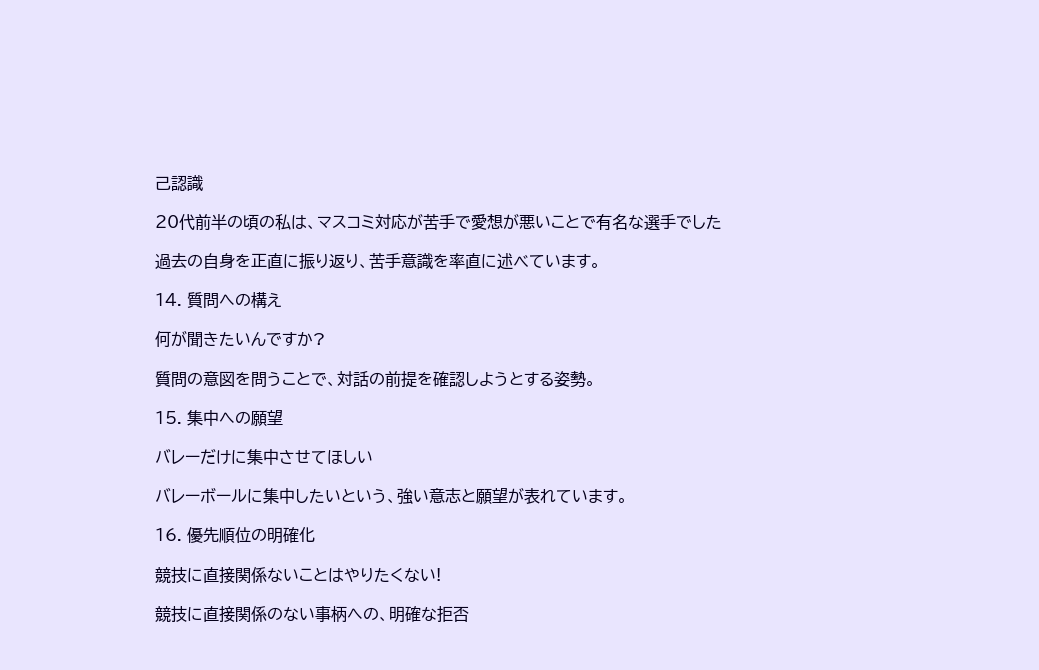己認識

20代前半の頃の私は、マスコミ対応が苦手で愛想が悪いことで有名な選手でした

過去の自身を正直に振り返り、苦手意識を率直に述べています。

14. 質問への構え

何が聞きたいんですか?

質問の意図を問うことで、対話の前提を確認しようとする姿勢。

15. 集中への願望

バレーだけに集中させてほしい

バレーボールに集中したいという、強い意志と願望が表れています。

16. 優先順位の明確化

競技に直接関係ないことはやりたくない!

競技に直接関係のない事柄への、明確な拒否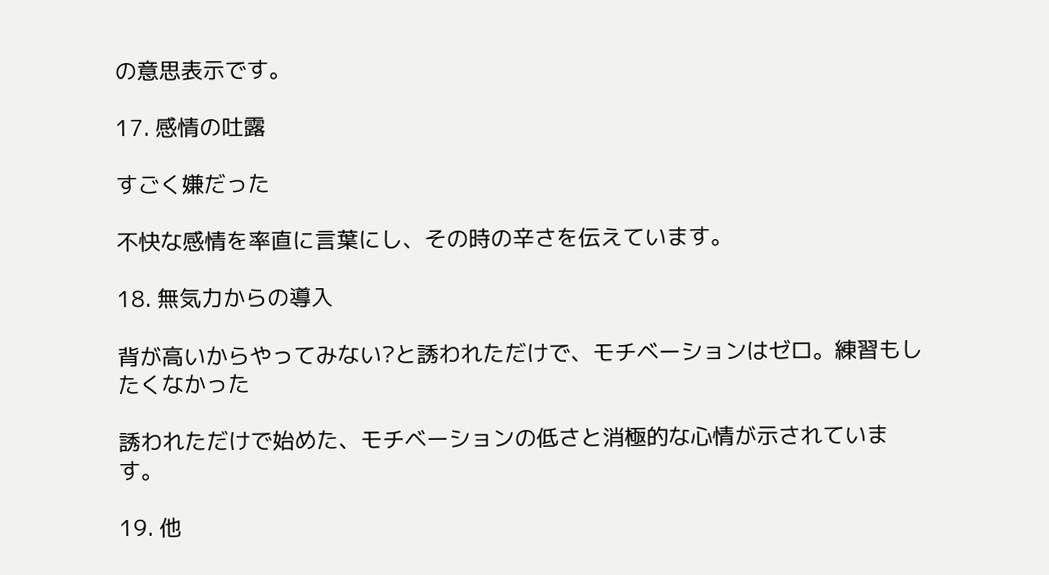の意思表示です。

17. 感情の吐露

すごく嫌だった

不快な感情を率直に言葉にし、その時の辛さを伝えています。

18. 無気力からの導入

背が高いからやってみない?と誘われただけで、モチベーションはゼロ。練習もしたくなかった

誘われただけで始めた、モチベーションの低さと消極的な心情が示されています。

19. 他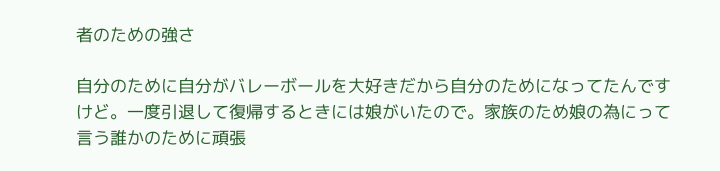者のための強さ

自分のために自分がバレーボールを大好きだから自分のためになってたんですけど。一度引退して復帰するときには娘がいたので。家族のため娘の為にって言う誰かのために頑張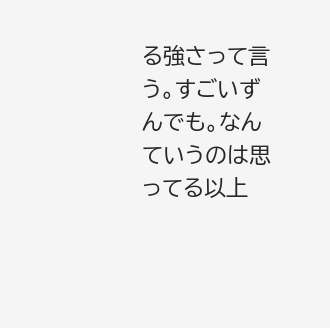る強さって言う。すごいずんでも。なんていうのは思ってる以上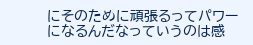にそのために頑張るってパワーになるんだなっていうのは感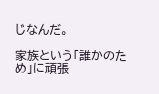じなんだ。

家族という「誰かのため」に頑張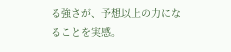る強さが、予想以上の力になることを実感。